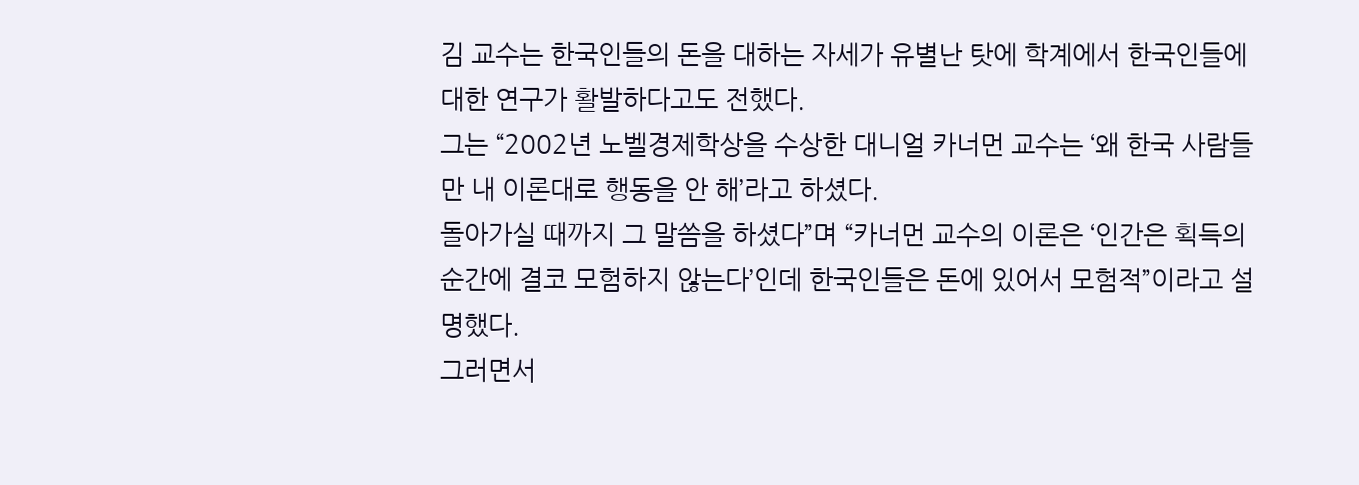김 교수는 한국인들의 돈을 대하는 자세가 유별난 탓에 학계에서 한국인들에 대한 연구가 활발하다고도 전했다.
그는 “2002년 노벨경제학상을 수상한 대니얼 카너먼 교수는 ‘왜 한국 사람들만 내 이론대로 행동을 안 해’라고 하셨다.
돌아가실 때까지 그 말씀을 하셨다”며 “카너먼 교수의 이론은 ‘인간은 획득의 순간에 결코 모험하지 않는다’인데 한국인들은 돈에 있어서 모험적”이라고 설명했다.
그러면서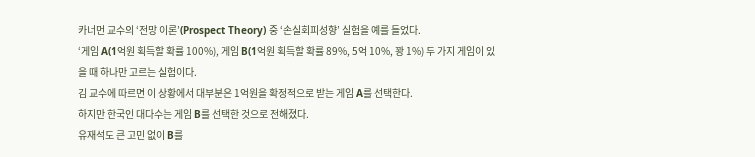카너먼 교수의 ‘전망 이론’(Prospect Theory) 중 ‘손실회피성향’ 실험을 예를 들었다.
‘게임 A(1억원 획득할 확률 100%), 게임 B(1억원 획득할 확률 89%, 5억 10%, 꽝 1%) 두 가지 게임이 있을 때 하나만 고르는 실험이다.
김 교수에 따르면 이 상황에서 대부분은 1억원을 확정적으로 받는 게임 A를 선택한다.
하지만 한국인 대다수는 게임 B를 선택한 것으로 전해졌다.
유재석도 큰 고민 없이 B를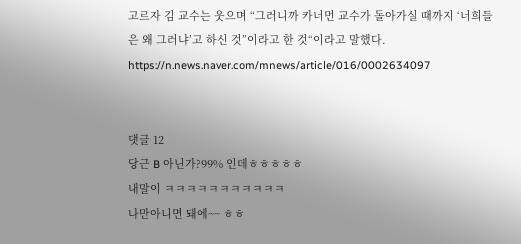고르자 김 교수는 웃으며 “그러니까 카너먼 교수가 돌아가실 때까지 ‘너희들은 왜 그러냐’고 하신 것”이라고 한 것“이라고 말했다.
https://n.news.naver.com/mnews/article/016/0002634097


댓글 12
당근 B 아닌가?99% 인데ㅎㅎㅎㅎㅎ
내말이 ㅋㅋㅋㅋㅋㅋㅋㅋㅋㅋㅋ
나만아니면 돼에~~ ㅎㅎ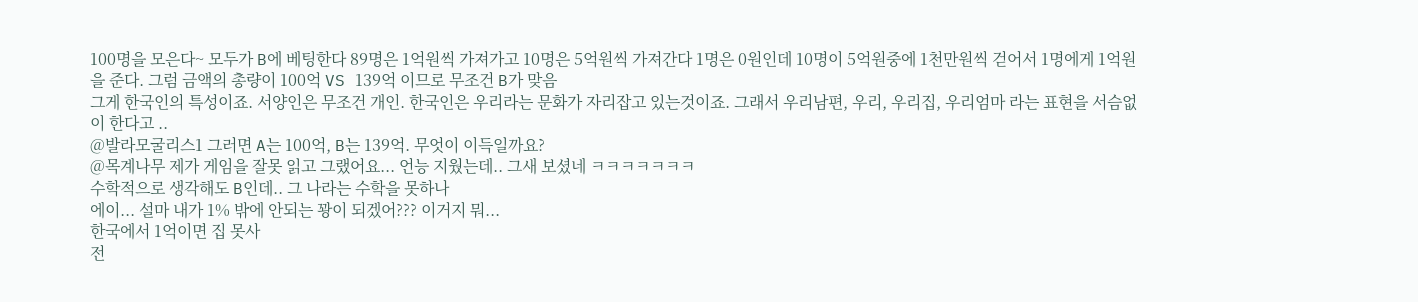100명을 모은다~ 모두가 B에 베팅한다 89명은 1억원씩 가져가고 10명은 5억원씩 가져간다 1명은 0원인데 10명이 5억원중에 1천만원씩 걷어서 1명에게 1억원을 준다. 그럼 금액의 총량이 100억 VS 139억 이므로 무조건 B가 맞음
그게 한국인의 특성이죠. 서양인은 무조건 개인. 한국인은 우리라는 문화가 자리잡고 있는것이죠. 그래서 우리남편, 우리, 우리집, 우리엄마 라는 표현을 서슴없이 한다고 ..
@발라모굴리스1 그러면 A는 100억, B는 139억. 무엇이 이득일까요?
@목계나무 제가 게임을 잘못 읽고 그랬어요... 언능 지웠는데.. 그새 보셨네 ㅋㅋㅋㅋㅋㅋㅋ
수학적으로 생각해도 B인데.. 그 나라는 수학을 못하나
에이... 설마 내가 1% 밖에 안되는 꽝이 되겠어??? 이거지 뭐...
한국에서 1억이면 집 못사
전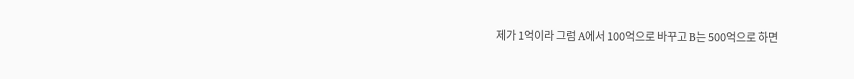제가 1억이라 그럼 A에서 100억으로 바꾸고 B는 500억으로 하면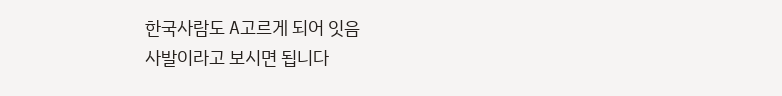한국사람도 A고르게 되어 잇음
사발이라고 보시면 됩니다